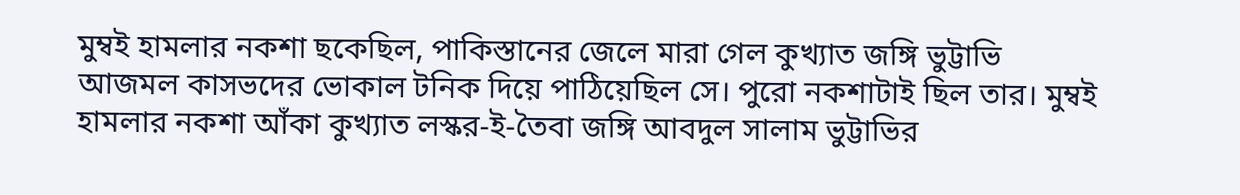মুম্বই হামলার নকশা ছকেছিল, পাকিস্তানের জেলে মারা গেল কুখ্যাত জঙ্গি ভুট্টাভি
আজমল কাসভদের ভোকাল টনিক দিয়ে পাঠিয়েছিল সে। পুরো নকশাটাই ছিল তার। মুম্বই হামলার নকশা আঁকা কুখ্যাত লস্কর-ই-তৈবা জঙ্গি আবদুল সালাম ভুট্টাভির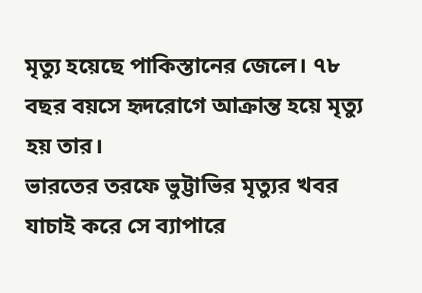মৃত্যু হয়েছে পাকিস্তানের জেলে। ৭৮ বছর বয়সে হৃদরোগে আক্রান্ত হয়ে মৃত্যু হয় তার।
ভারতের তরফে ভুট্টাভির মৃত্যুর খবর যাচাই করে সে ব্যাপারে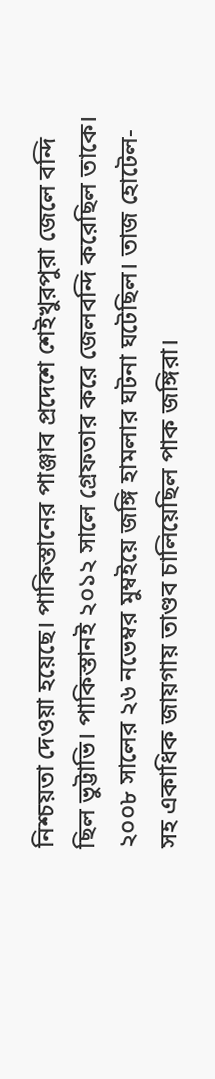নিশ্চয়তা দেওয়া হয়েছে। পাকিস্তানের পাঞ্জাব প্রদেশে শেইখুরপুরা জেলে বন্দি ছিল ভুট্টাভি। পাকিস্তানই ২০১২ সালে গ্রেফতার করে জেলবন্দি করেছিল তাকে।
২০০৮ সালের ২৬ নভেম্বর মুম্বইয়ে জঙ্গি হামলার ঘটনা ঘটেছিল। তাজ হোটেল-সহ একাধিক জায়গায় তাণ্ডব চালিয়েছিল পাক জঙ্গিরা।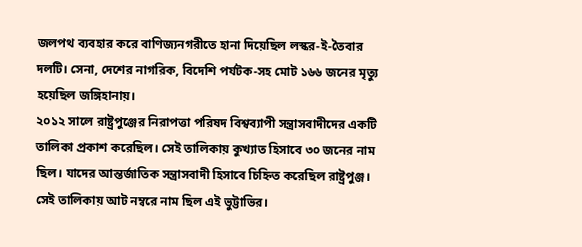জলপথ ব্যবহার করে বাণিজ্যনগরীতে হানা দিয়েছিল লস্কর-ই-তৈবার দলটি। সেনা, দেশের নাগরিক, বিদেশি পর্যটক-সহ মোট ১৬৬ জনের মৃত্যু হয়েছিল জঙ্গিহানায়।
২০১২ সালে রাষ্ট্রপুঞ্জের নিরাপত্তা পরিষদ বিশ্বব্যাপী সন্ত্রাসবাদীদের একটি তালিকা প্রকাশ করেছিল। সেই তালিকায় কুখ্যাত হিসাবে ৩০ জনের নাম ছিল। যাদের আন্তর্জাতিক সন্ত্রাসবাদী হিসাবে চিহ্নিত করেছিল রাষ্ট্রপুঞ্জ। সেই তালিকায় আট নম্বরে নাম ছিল এই ভুট্টাভির।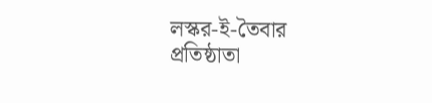লস্কর-ই-তৈবার প্রতিষ্ঠাতা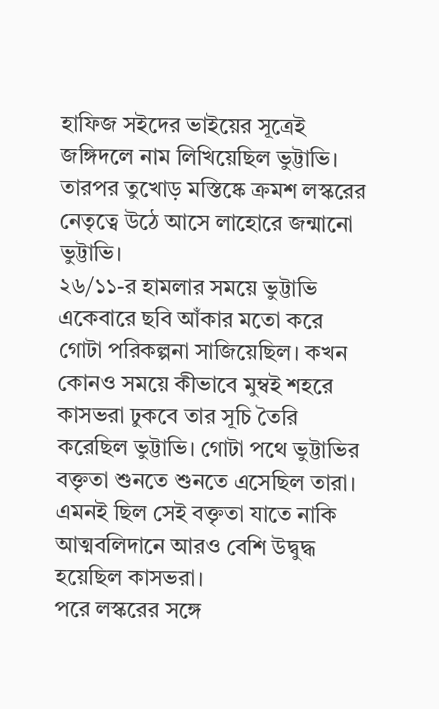হাফিজ সইদের ভাইয়ের সূত্রেই জঙ্গিদলে নাম লিখিয়েছিল ভুট্টাভি। তারপর তুখোড় মস্তিষ্কে ক্রমশ লস্করের নেতৃত্বে উঠে আসে লাহোরে জন্মানো ভুট্টাভি।
২৬/১১-র হামলার সময়ে ভুট্টাভি একেবারে ছবি আঁকার মতো করে গোটা পরিকল্পনা সাজিয়েছিল। কখন কোনও সময়ে কীভাবে মুম্বই শহরে কাসভরা ঢুকবে তার সূচি তৈরি করেছিল ভুট্টাভি। গোটা পথে ভুট্টাভির বক্তৃতা শুনতে শুনতে এসেছিল তারা। এমনই ছিল সেই বক্তৃতা যাতে নাকি আত্মবলিদানে আরও বেশি উদ্বুদ্ধ হয়েছিল কাসভরা।
পরে লস্করের সঙ্গে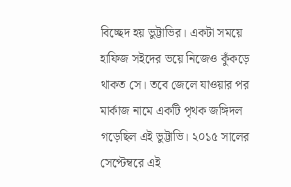বিচ্ছেদ হয় ভুট্টাভির। একটা সময়ে হাফিজ সইদের ভয়ে নিজেও কুঁকড়ে থাকত সে। তবে জেলে যাওয়ার পর মার্কাজ নামে একটি পৃথক জঙ্গিদল গড়েছিল এই ভুট্টাভি। ২০১৫ সালের সেপ্টেম্বরে এই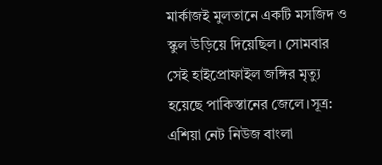মার্কাজই মুলতানে একটি মসজিদ ও স্কুল উড়িয়ে দিয়েছিল। সোমবার সেই হাইপ্রোফাইল জঙ্গির মৃত্যু হয়েছে পাকিস্তানের জেলে।সূত্র: এশিয়া নেট নিউজ বাংলা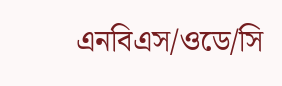এনবিএস/ওডে/সি